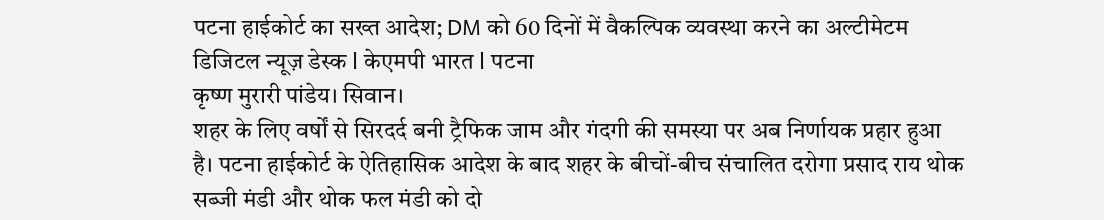पटना हाईकोर्ट का सख्त आदेश; DM को 60 दिनों में वैकल्पिक व्यवस्था करने का अल्टीमेटम
डिजिटल न्यूज़ डेस्क l केएमपी भारत l पटना
कृष्ण मुरारी पांडेय। सिवान।
शहर के लिए वर्षों से सिरदर्द बनी ट्रैफिक जाम और गंदगी की समस्या पर अब निर्णायक प्रहार हुआ है। पटना हाईकोर्ट के ऐतिहासिक आदेश के बाद शहर के बीचों-बीच संचालित दरोगा प्रसाद राय थोक सब्जी मंडी और थोक फल मंडी को दो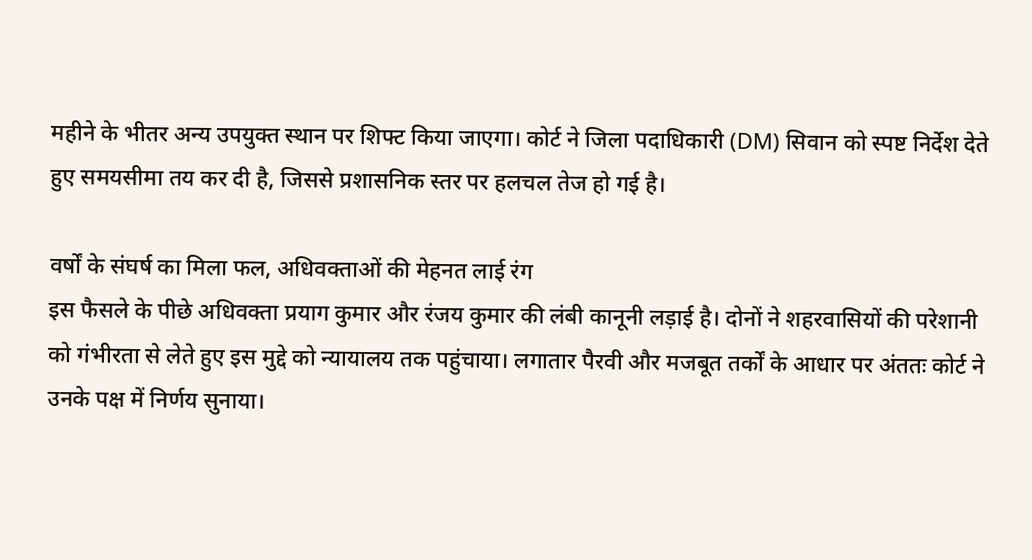महीने के भीतर अन्य उपयुक्त स्थान पर शिफ्ट किया जाएगा। कोर्ट ने जिला पदाधिकारी (DM) सिवान को स्पष्ट निर्देश देते हुए समयसीमा तय कर दी है, जिससे प्रशासनिक स्तर पर हलचल तेज हो गई है।

वर्षों के संघर्ष का मिला फल, अधिवक्ताओं की मेहनत लाई रंग
इस फैसले के पीछे अधिवक्ता प्रयाग कुमार और रंजय कुमार की लंबी कानूनी लड़ाई है। दोनों ने शहरवासियों की परेशानी को गंभीरता से लेते हुए इस मुद्दे को न्यायालय तक पहुंचाया। लगातार पैरवी और मजबूत तर्कों के आधार पर अंततः कोर्ट ने उनके पक्ष में निर्णय सुनाया।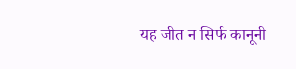यह जीत न सिर्फ कानूनी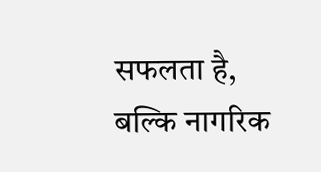सफलता है, बल्कि नागरिक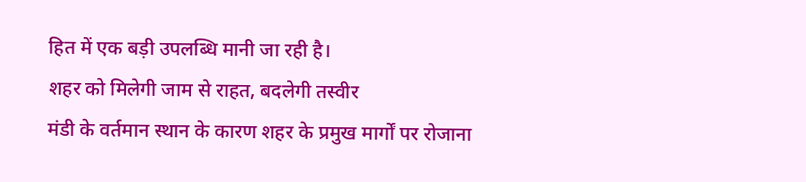हित में एक बड़ी उपलब्धि मानी जा रही है।
शहर को मिलेगी जाम से राहत, बदलेगी तस्वीर
मंडी के वर्तमान स्थान के कारण शहर के प्रमुख मार्गों पर रोजाना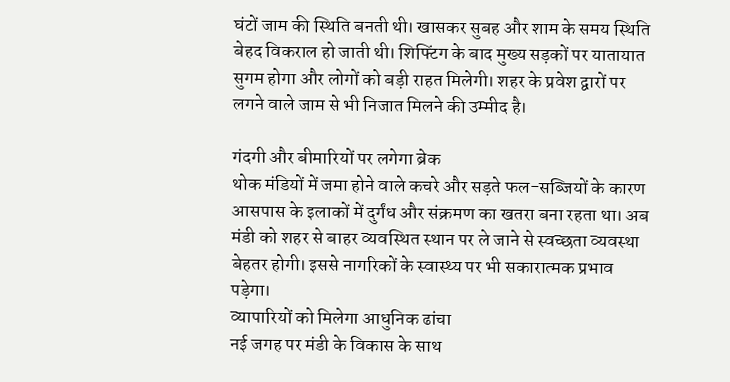घंटों जाम की स्थिति बनती थी। खासकर सुबह और शाम के समय स्थिति बेहद विकराल हो जाती थी। शिफ्टिंग के बाद मुख्य सड़कों पर यातायात सुगम होगा और लोगों को बड़ी राहत मिलेगी। शहर के प्रवेश द्वारों पर लगने वाले जाम से भी निजात मिलने की उम्मीद है।

गंदगी और बीमारियों पर लगेगा ब्रेक
थोक मंडियों में जमा होने वाले कचरे और सड़ते फल-सब्जियों के कारण आसपास के इलाकों में दुर्गंध और संक्रमण का खतरा बना रहता था। अब मंडी को शहर से बाहर व्यवस्थित स्थान पर ले जाने से स्वच्छता व्यवस्था बेहतर होगी। इससे नागरिकों के स्वास्थ्य पर भी सकारात्मक प्रभाव पड़ेगा।
व्यापारियों को मिलेगा आधुनिक ढांचा
नई जगह पर मंडी के विकास के साथ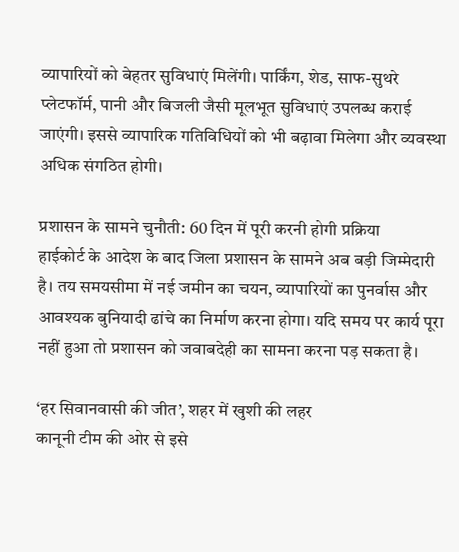व्यापारियों को बेहतर सुविधाएं मिलेंगी। पार्किंग, शेड, साफ-सुथरे प्लेटफॉर्म, पानी और बिजली जैसी मूलभूत सुविधाएं उपलब्ध कराई जाएंगी। इससे व्यापारिक गतिविधियों को भी बढ़ावा मिलेगा और व्यवस्था अधिक संगठित होगी।

प्रशासन के सामने चुनौती: 60 दिन में पूरी करनी होगी प्रक्रिया
हाईकोर्ट के आदेश के बाद जिला प्रशासन के सामने अब बड़ी जिम्मेदारी है। तय समयसीमा में नई जमीन का चयन, व्यापारियों का पुनर्वास और आवश्यक बुनियादी ढांचे का निर्माण करना होगा। यदि समय पर कार्य पूरा नहीं हुआ तो प्रशासन को जवाबदेही का सामना करना पड़ सकता है।

‘हर सिवानवासी की जीत’, शहर में खुशी की लहर
कानूनी टीम की ओर से इसे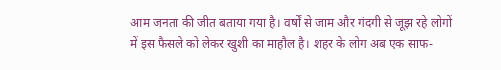आम जनता की जीत बताया गया है। वर्षों से जाम और गंदगी से जूझ रहे लोगों में इस फैसले को लेकर खुशी का माहौल है। शहर के लोग अब एक साफ-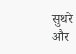सुथरे और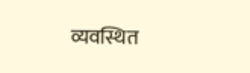व्यवस्थित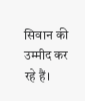सिवान की उम्मीद कर रहे हैं।